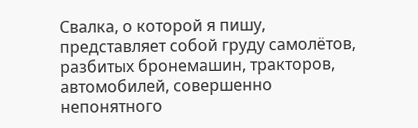Свалка, о которой я пишу, представляет собой груду самолётов, разбитых бронемашин, тракторов, автомобилей, совершенно непонятного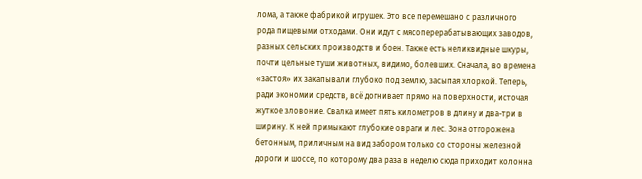лома, а также фабрикой игрушек. Это все перемешано с различного рода пищевыми отходами. Они идут с мясоперерабатывающих заводов, разных сельских производств и боен. Также есть неликвидные шкуры, почти цельные туши животных, видимо, болевших. Сначала, во времена «застоя» их закапывали глубоко под землю, засыпая хлоркой. Теперь, ради экономии средств, всё догнивает прямо на поверхности, источая жуткое зловоние. Свалка имеет пять километров в длину и два-три в ширину. К ней примыкают глубокие овраги и лес. Зона отгорожена бетонным, приличным на вид забором только со стороны железной дороги и шоссе, по которому два раза в неделю сюда приходит колонна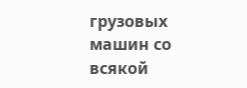грузовых машин со всякой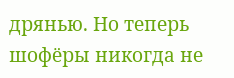дрянью. Но теперь шофёры никогда не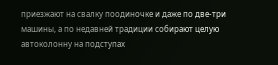приезжают на свалку поодиночке и даже по две-три машины, а по недавней традиции собирают целую автоколонну на подступах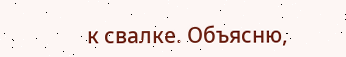к свалке. Объясню,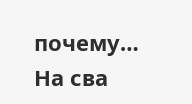почему… На сва